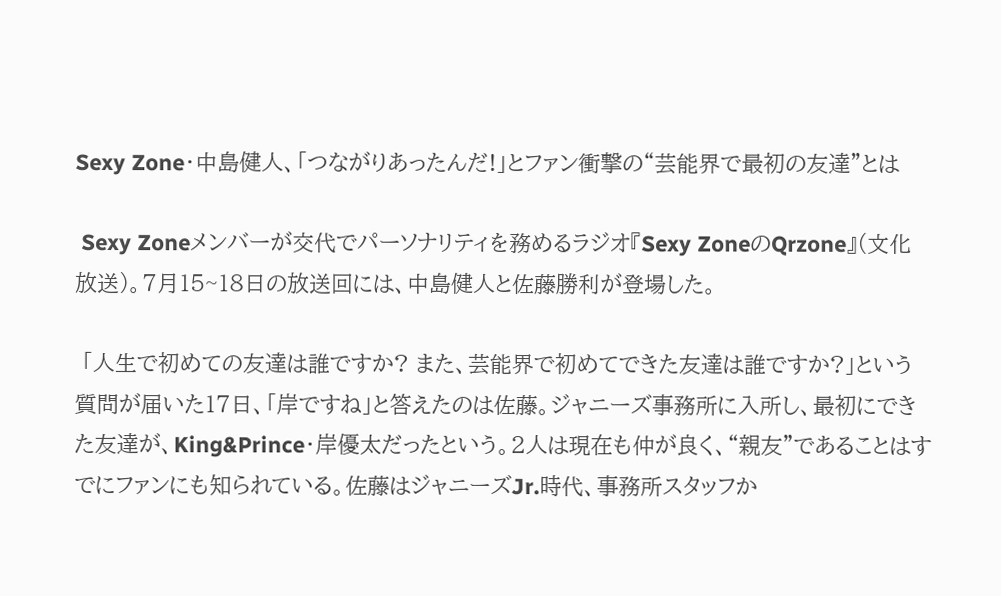Sexy Zone・中島健人、「つながりあったんだ!」とファン衝撃の“芸能界で最初の友達”とは

 Sexy Zoneメンバーが交代でパーソナリティを務めるラジオ『Sexy ZoneのQrzone』(文化放送)。7月15~18日の放送回には、中島健人と佐藤勝利が登場した。

 「人生で初めての友達は誰ですか? また、芸能界で初めてできた友達は誰ですか?」という質問が届いた17日、「岸ですね」と答えたのは佐藤。ジャニーズ事務所に入所し、最初にできた友達が、King&Prince・岸優太だったという。2人は現在も仲が良く、“親友”であることはすでにファンにも知られている。佐藤はジャニーズJr.時代、事務所スタッフか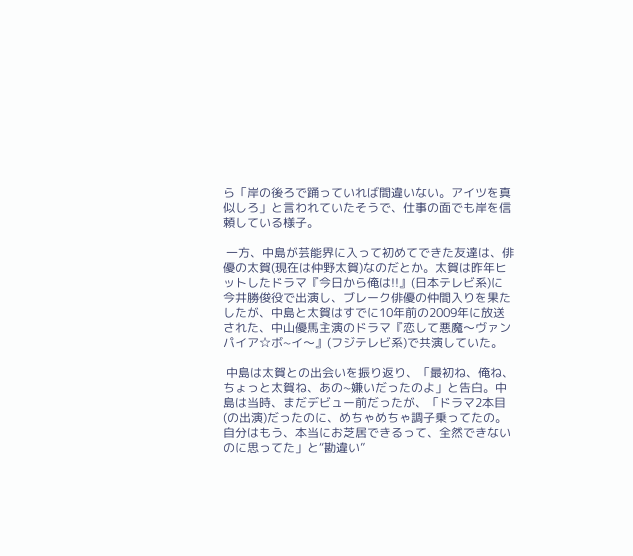ら「岸の後ろで踊っていれば間違いない。アイツを真似しろ」と言われていたそうで、仕事の面でも岸を信頼している様子。

 一方、中島が芸能界に入って初めてできた友達は、俳優の太賀(現在は仲野太賀)なのだとか。太賀は昨年ヒットしたドラマ『今日から俺は!!』(日本テレビ系)に今井勝俊役で出演し、ブレーク俳優の仲間入りを果たしたが、中島と太賀はすでに10年前の2009年に放送された、中山優馬主演のドラマ『恋して悪魔〜ヴァンパイア☆ボ~イ〜』(フジテレビ系)で共演していた。

 中島は太賀との出会いを振り返り、「最初ね、俺ね、ちょっと太賀ね、あの~嫌いだったのよ」と告白。中島は当時、まだデビュー前だったが、「ドラマ2本目(の出演)だったのに、めちゃめちゃ調子乗ってたの。自分はもう、本当にお芝居できるって、全然できないのに思ってた」と“勘違い”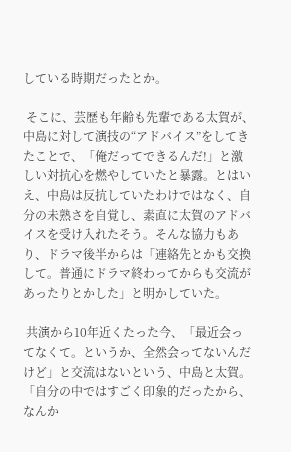している時期だったとか。

 そこに、芸歴も年齢も先輩である太賀が、中島に対して演技の“アドバイス”をしてきたことで、「俺だってできるんだ!」と激しい対抗心を燃やしていたと暴露。とはいえ、中島は反抗していたわけではなく、自分の未熟さを自覚し、素直に太賀のアドバイスを受け入れたそう。そんな協力もあり、ドラマ後半からは「連絡先とかも交換して。普通にドラマ終わってからも交流があったりとかした」と明かしていた。

 共演から10年近くたった今、「最近会ってなくて。というか、全然会ってないんだけど」と交流はないという、中島と太賀。「自分の中ではすごく印象的だったから、なんか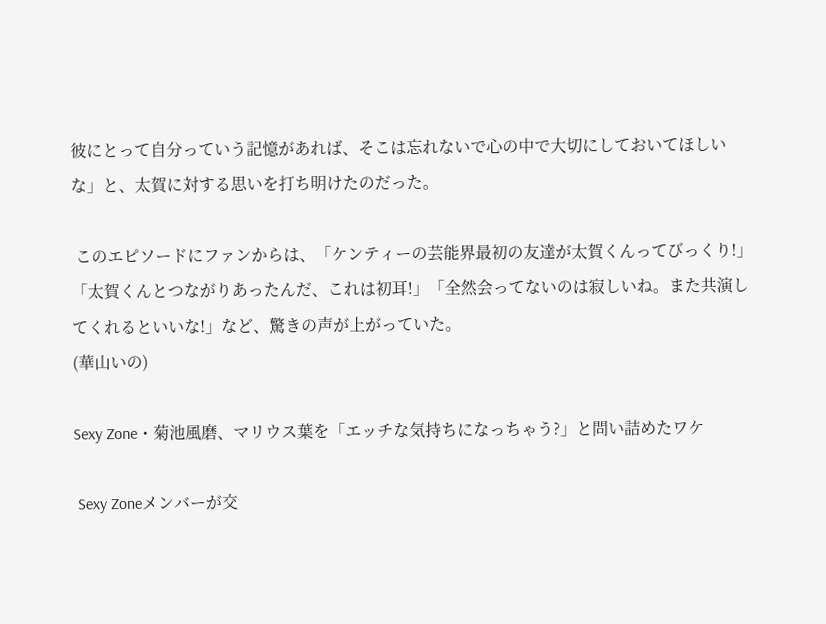彼にとって自分っていう記憶があれば、そこは忘れないで心の中で大切にしておいてほしいな」と、太賀に対する思いを打ち明けたのだった。

 このエピソードにファンからは、「ケンティーの芸能界最初の友達が太賀くんってびっくり!」「太賀くんとつながりあったんだ、これは初耳!」「全然会ってないのは寂しいね。また共演してくれるといいな!」など、驚きの声が上がっていた。
(華山いの)

Sexy Zone・菊池風磨、マリウス葉を「エッチな気持ちになっちゃう?」と問い詰めたワケ

 Sexy Zoneメンバーが交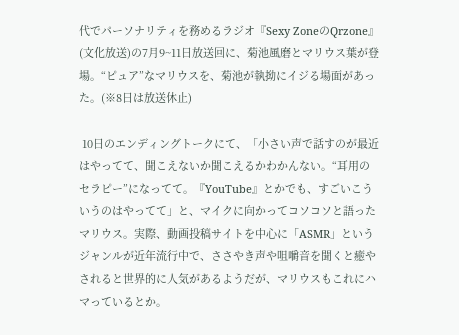代でパーソナリティを務めるラジオ『Sexy ZoneのQrzone』(文化放送)の7月9~11日放送回に、菊池風磨とマリウス葉が登場。“ピュア”なマリウスを、菊池が執拗にイジる場面があった。(※8日は放送休止)

 10日のエンディングトークにて、「小さい声で話すのが最近はやってて、聞こえないか聞こえるかわかんない。“耳用のセラピー”になってて。『YouTube』とかでも、すごいこういうのはやってて」と、マイクに向かってコソコソと語ったマリウス。実際、動画投稿サイトを中心に「ASMR」というジャンルが近年流行中で、ささやき声や咀嚼音を聞くと癒やされると世界的に人気があるようだが、マリウスもこれにハマっているとか。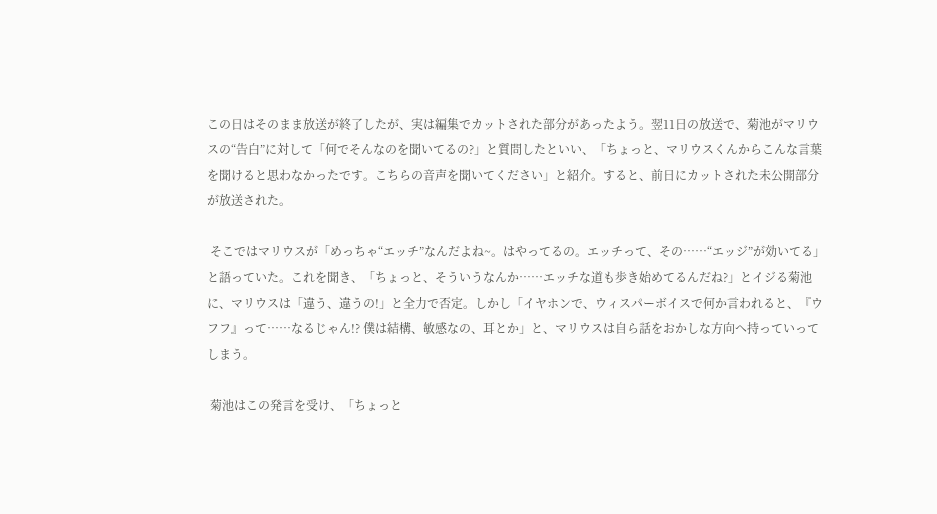この日はそのまま放送が終了したが、実は編集でカットされた部分があったよう。翌11日の放送で、菊池がマリウスの“告白”に対して「何でそんなのを聞いてるの?」と質問したといい、「ちょっと、マリウスくんからこんな言葉を聞けると思わなかったです。こちらの音声を聞いてください」と紹介。すると、前日にカットされた未公開部分が放送された。

 そこではマリウスが「めっちゃ“エッチ”なんだよね~。はやってるの。エッチって、その……“エッジ”が効いてる」と語っていた。これを聞き、「ちょっと、そういうなんか……エッチな道も歩き始めてるんだね?」とイジる菊池に、マリウスは「違う、違うの!」と全力で否定。しかし「イヤホンで、ウィスパーボイスで何か言われると、『ウフフ』って……なるじゃん!? 僕は結構、敏感なの、耳とか」と、マリウスは自ら話をおかしな方向へ持っていってしまう。

 菊池はこの発言を受け、「ちょっと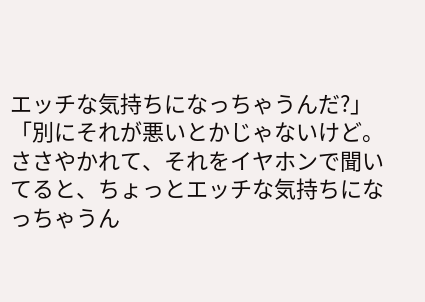エッチな気持ちになっちゃうんだ?」「別にそれが悪いとかじゃないけど。ささやかれて、それをイヤホンで聞いてると、ちょっとエッチな気持ちになっちゃうん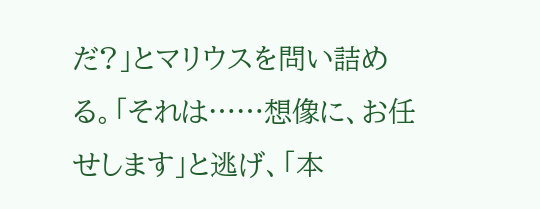だ?」とマリウスを問い詰める。「それは……想像に、お任せします」と逃げ、「本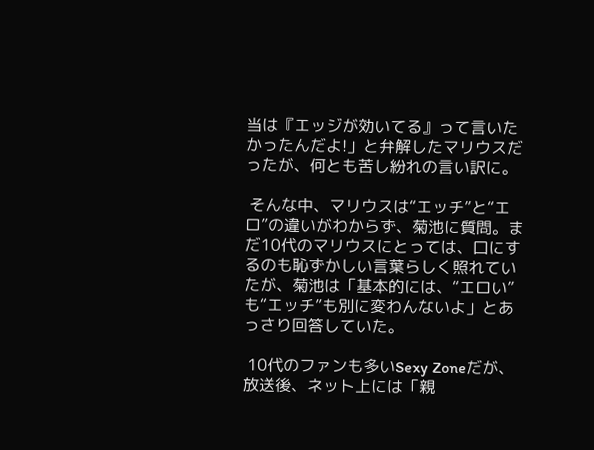当は『エッジが効いてる』って言いたかったんだよ!」と弁解したマリウスだったが、何とも苦し紛れの言い訳に。

 そんな中、マリウスは“エッチ”と“エロ”の違いがわからず、菊池に質問。まだ10代のマリウスにとっては、口にするのも恥ずかしい言葉らしく照れていたが、菊池は「基本的には、“エロい”も“エッチ”も別に変わんないよ」とあっさり回答していた。

 10代のファンも多いSexy Zoneだが、放送後、ネット上には「親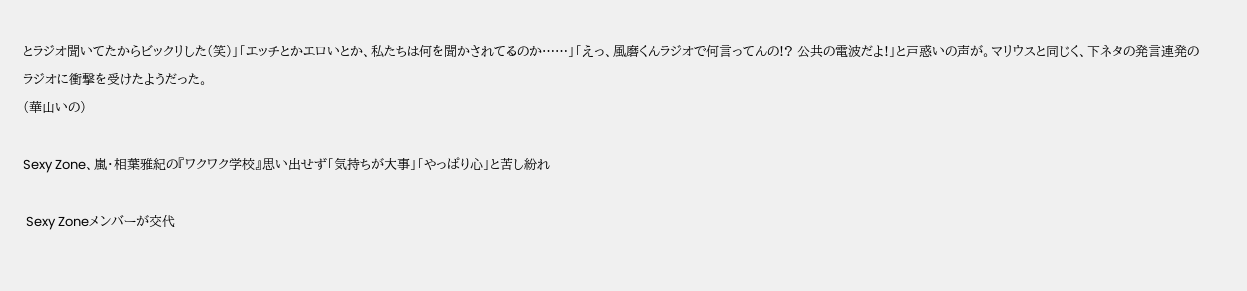とラジオ聞いてたからビックリした(笑)」「エッチとかエロいとか、私たちは何を聞かされてるのか……」「えっ、風磨くんラジオで何言ってんの!? 公共の電波だよ!」と戸惑いの声が。マリウスと同じく、下ネタの発言連発のラジオに衝撃を受けたようだった。
(華山いの)

Sexy Zone、嵐・相葉雅紀の『ワクワク学校』思い出せず「気持ちが大事」「やっぱり心」と苦し紛れ

 Sexy Zoneメンバーが交代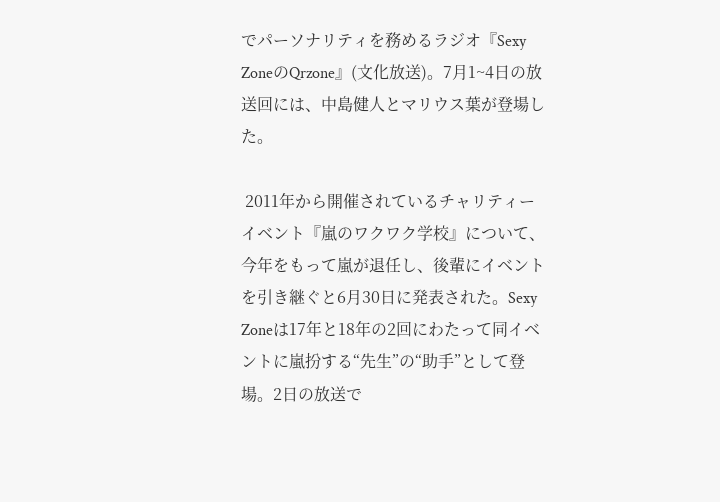でパーソナリティを務めるラジオ『Sexy ZoneのQrzone』(文化放送)。7月1~4日の放送回には、中島健人とマリウス葉が登場した。

 2011年から開催されているチャリティーイベント『嵐のワクワク学校』について、今年をもって嵐が退任し、後輩にイベントを引き継ぐと6月30日に発表された。Sexy Zoneは17年と18年の2回にわたって同イベントに嵐扮する“先生”の“助手”として登場。2日の放送で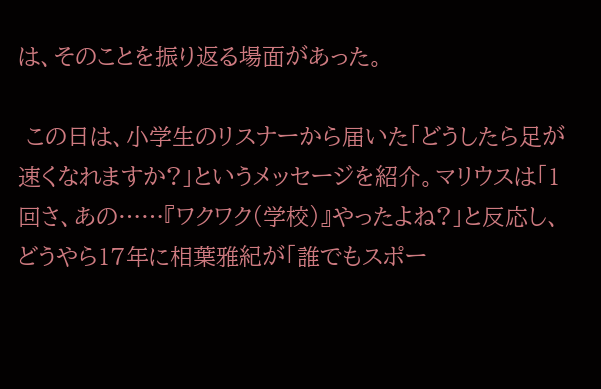は、そのことを振り返る場面があった。

 この日は、小学生のリスナーから届いた「どうしたら足が速くなれますか?」というメッセージを紹介。マリウスは「1回さ、あの……『ワクワク(学校)』やったよね?」と反応し、どうやら17年に相葉雅紀が「誰でもスポー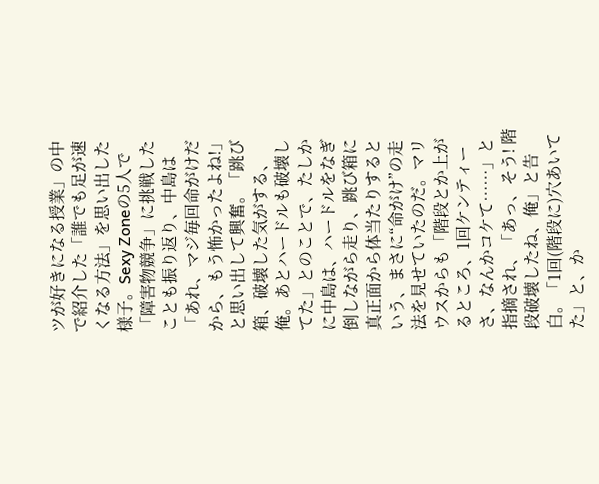ツが好きになる授業」の中で紹介した「誰でも足が速くなる方法」を思い出した様子。Sexy Zoneの5人で「障害物競争」に挑戦したことも振り返り、中島は「あれ、マジ毎回命がけだから、もう怖かったよね!」と思い出して興奮。「跳び箱、破壊した気がする、俺。あとハードルも破壊してた」とのことで、たしかに中島は、ハードルをなぎ倒しながら走り、跳び箱に真正面から体当たりするという、まさに“命がけ”の走法を見せていたのだ。マリウスからも「階段とか上がるところ、1回ケンティーさ、なんかコケて……」と指摘され、「あっ、そう! 階段破壊したね、俺」と告白。「1回(階段に)穴あいてた」と、か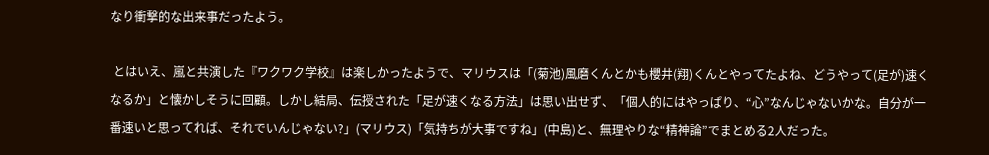なり衝撃的な出来事だったよう。

 とはいえ、嵐と共演した『ワクワク学校』は楽しかったようで、マリウスは「(菊池)風磨くんとかも櫻井(翔)くんとやってたよね、どうやって(足が)速くなるか」と懐かしそうに回顧。しかし結局、伝授された「足が速くなる方法」は思い出せず、「個人的にはやっぱり、“心”なんじゃないかな。自分が一番速いと思ってれば、それでいんじゃない?」(マリウス)「気持ちが大事ですね」(中島)と、無理やりな“精神論”でまとめる2人だった。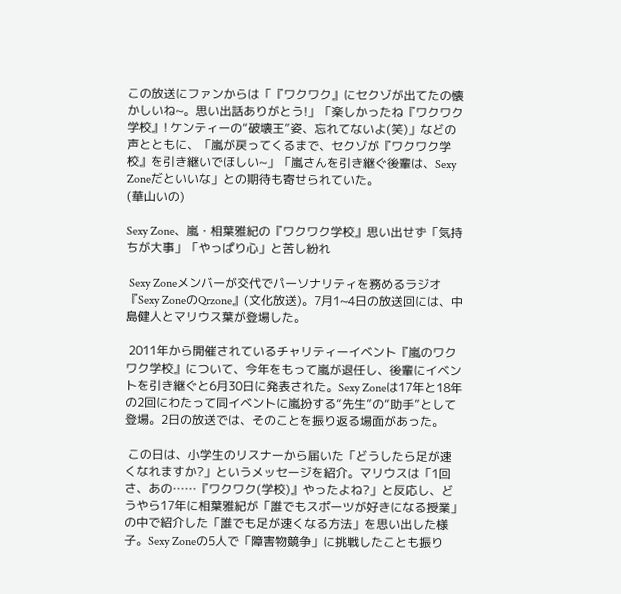この放送にファンからは「『ワクワク』にセクゾが出てたの懐かしいね~。思い出話ありがとう!」「楽しかったね『ワクワク学校』! ケンティーの“破壊王”姿、忘れてないよ(笑)」などの声とともに、「嵐が戻ってくるまで、セクゾが『ワクワク学校』を引き継いでほしい~」「嵐さんを引き継ぐ後輩は、Sexy Zoneだといいな」との期待も寄せられていた。
(華山いの)

Sexy Zone、嵐・相葉雅紀の『ワクワク学校』思い出せず「気持ちが大事」「やっぱり心」と苦し紛れ

 Sexy Zoneメンバーが交代でパーソナリティを務めるラジオ『Sexy ZoneのQrzone』(文化放送)。7月1~4日の放送回には、中島健人とマリウス葉が登場した。

 2011年から開催されているチャリティーイベント『嵐のワクワク学校』について、今年をもって嵐が退任し、後輩にイベントを引き継ぐと6月30日に発表された。Sexy Zoneは17年と18年の2回にわたって同イベントに嵐扮する“先生”の“助手”として登場。2日の放送では、そのことを振り返る場面があった。

 この日は、小学生のリスナーから届いた「どうしたら足が速くなれますか?」というメッセージを紹介。マリウスは「1回さ、あの……『ワクワク(学校)』やったよね?」と反応し、どうやら17年に相葉雅紀が「誰でもスポーツが好きになる授業」の中で紹介した「誰でも足が速くなる方法」を思い出した様子。Sexy Zoneの5人で「障害物競争」に挑戦したことも振り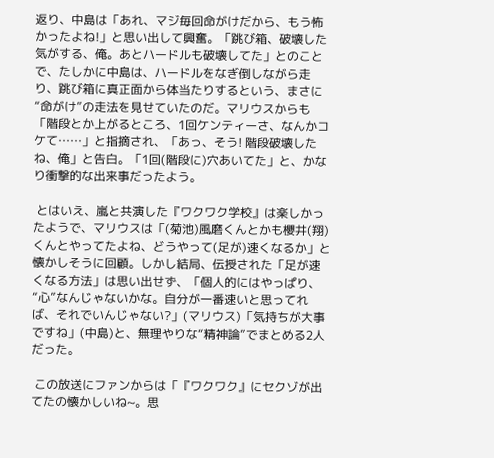返り、中島は「あれ、マジ毎回命がけだから、もう怖かったよね!」と思い出して興奮。「跳び箱、破壊した気がする、俺。あとハードルも破壊してた」とのことで、たしかに中島は、ハードルをなぎ倒しながら走り、跳び箱に真正面から体当たりするという、まさに“命がけ”の走法を見せていたのだ。マリウスからも「階段とか上がるところ、1回ケンティーさ、なんかコケて……」と指摘され、「あっ、そう! 階段破壊したね、俺」と告白。「1回(階段に)穴あいてた」と、かなり衝撃的な出来事だったよう。

 とはいえ、嵐と共演した『ワクワク学校』は楽しかったようで、マリウスは「(菊池)風磨くんとかも櫻井(翔)くんとやってたよね、どうやって(足が)速くなるか」と懐かしそうに回顧。しかし結局、伝授された「足が速くなる方法」は思い出せず、「個人的にはやっぱり、“心”なんじゃないかな。自分が一番速いと思ってれば、それでいんじゃない?」(マリウス)「気持ちが大事ですね」(中島)と、無理やりな“精神論”でまとめる2人だった。

 この放送にファンからは「『ワクワク』にセクゾが出てたの懐かしいね~。思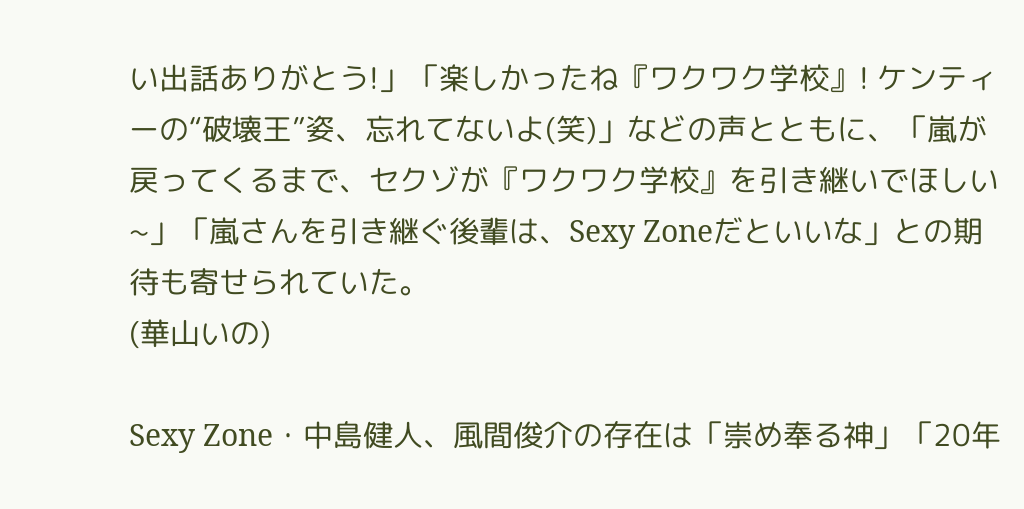い出話ありがとう!」「楽しかったね『ワクワク学校』! ケンティーの“破壊王”姿、忘れてないよ(笑)」などの声とともに、「嵐が戻ってくるまで、セクゾが『ワクワク学校』を引き継いでほしい~」「嵐さんを引き継ぐ後輩は、Sexy Zoneだといいな」との期待も寄せられていた。
(華山いの)

Sexy Zone・中島健人、風間俊介の存在は「崇め奉る神」「20年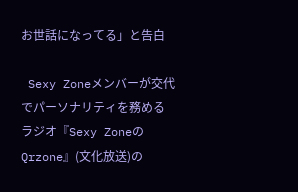お世話になってる」と告白

 Sexy Zoneメンバーが交代でパーソナリティを務めるラジオ『Sexy ZoneのQrzone』(文化放送)の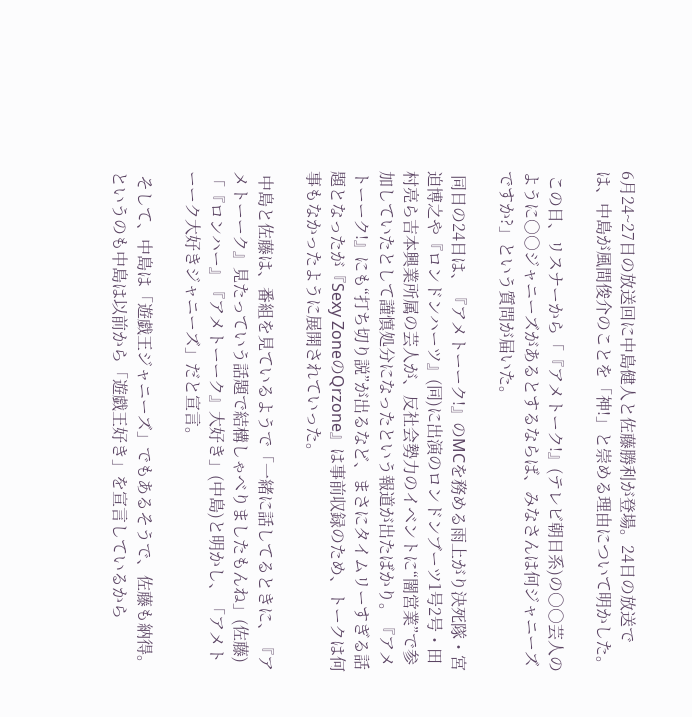6月24~27日の放送回に中島健人と佐藤勝利が登場。24日の放送では、中島が風間俊介のことを「神!」と崇める理由について明かした。

 この日、リスナーから「『アメトーク!』(テレビ朝日系)の○○芸人のように○○ジャニーズがあるとするならば、みなさんは何ジャニーズですか?」という質問が届いた。

 同日の24日は、『アメトーーク!』のMCを務める雨上がり決死隊・宮迫博之や『ロンドンハーツ』(同)に出演のロンドンブーツ1号2号・田村亮ら吉本興業所属の芸人が、反社会勢力のイベントに“闇営業”で参加していたとして謹慎処分になったという報道が出たばかり。『アメトーーク!』にも“打ち切り説”が出るなど、まさにタイムリーすぎる話題となったが『Sexy ZoneのQrzone』は事前収録のため、トークは何事もなかったように展開されていった。

 中島と佐藤は、番組を見ているようで「一緒に話してるときに、『アメトーーク』見たっていう話題で結構しゃべりましたもんね」(佐藤)「『ロンハー』『アメトーーク』大好き」(中島)と明かし、「アメトーーク大好きジャニーズ」だと宣言。

 そして、中島は「遊戯王ジャニーズ」でもあるそうで、佐藤も納得。というのも中島は以前から「遊戯王好き」を宣言しているから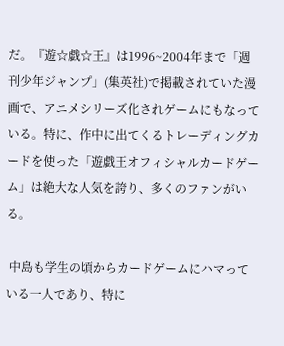だ。『遊☆戯☆王』は1996~2004年まで「週刊少年ジャンプ」(集英社)で掲載されていた漫画で、アニメシリーズ化されゲームにもなっている。特に、作中に出てくるトレーディングカードを使った「遊戯王オフィシャルカードゲーム」は絶大な人気を誇り、多くのファンがいる。

 中島も学生の頃からカードゲームにハマっている一人であり、特に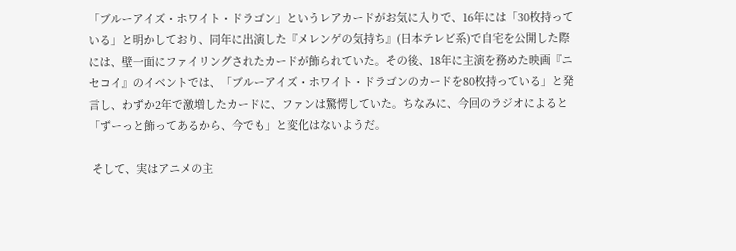「ブルーアイズ・ホワイト・ドラゴン」というレアカードがお気に入りで、16年には「30枚持っている」と明かしており、同年に出演した『メレンゲの気持ち』(日本テレビ系)で自宅を公開した際には、壁一面にファイリングされたカードが飾られていた。その後、18年に主演を務めた映画『ニセコイ』のイベントでは、「ブルーアイズ・ホワイト・ドラゴンのカードを80枚持っている」と発言し、わずか2年で激増したカードに、ファンは驚愕していた。ちなみに、今回のラジオによると「ずーっと飾ってあるから、今でも」と変化はないようだ。

 そして、実はアニメの主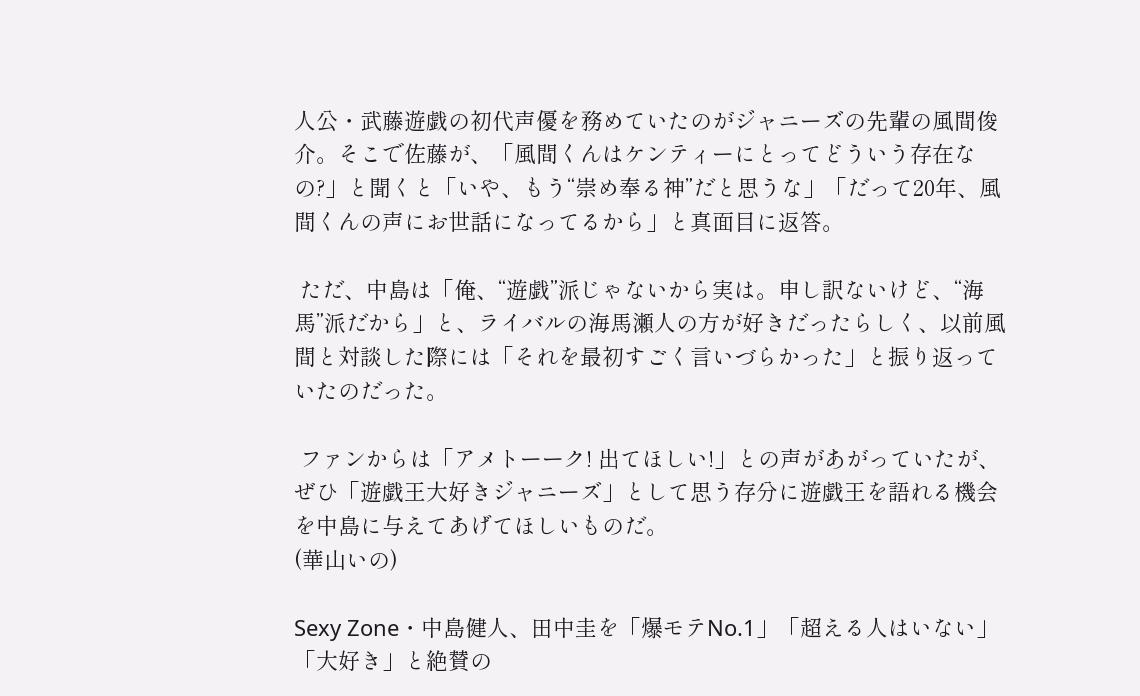人公・武藤遊戯の初代声優を務めていたのがジャニーズの先輩の風間俊介。そこで佐藤が、「風間くんはケンティーにとってどういう存在なの?」と聞くと「いや、もう“崇め奉る神”だと思うな」「だって20年、風間くんの声にお世話になってるから」と真面目に返答。

 ただ、中島は「俺、“遊戯”派じゃないから実は。申し訳ないけど、“海馬”派だから」と、ライバルの海馬瀬人の方が好きだったらしく、以前風間と対談した際には「それを最初すごく言いづらかった」と振り返っていたのだった。

 ファンからは「アメトーーク! 出てほしい!」との声があがっていたが、ぜひ「遊戯王大好きジャニーズ」として思う存分に遊戯王を語れる機会を中島に与えてあげてほしいものだ。
(華山いの)

Sexy Zone・中島健人、田中圭を「爆モテNo.1」「超える人はいない」「大好き」と絶賛の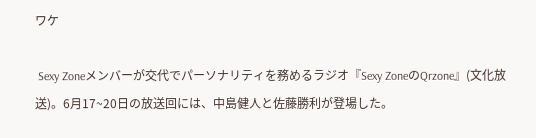ワケ

 Sexy Zoneメンバーが交代でパーソナリティを務めるラジオ『Sexy ZoneのQrzone』(文化放送)。6月17~20日の放送回には、中島健人と佐藤勝利が登場した。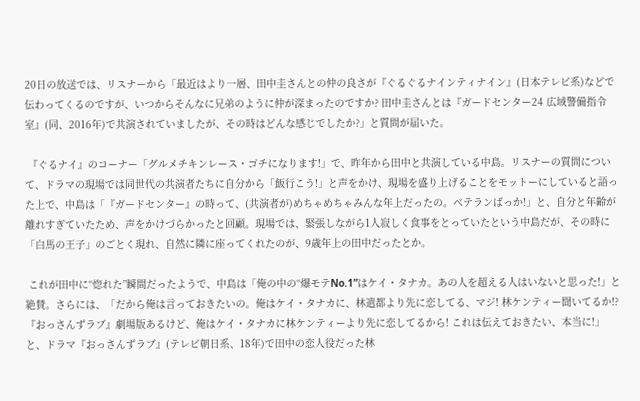20日の放送では、リスナーから「最近はより一層、田中圭さんとの仲の良さが『ぐるぐるナインティナイン』(日本テレビ系)などで伝わってくるのですが、いつからそんなに兄弟のように仲が深まったのですか? 田中圭さんとは『ガードセンター24 広域警備指令室』(同、2016年)で共演されていましたが、その時はどんな感じでしたか?」と質問が届いた。

 『ぐるナイ』のコーナー「グルメチキンレース・ゴチになります!」で、昨年から田中と共演している中島。リスナーの質問について、ドラマの現場では同世代の共演者たちに自分から「飯行こう!」と声をかけ、現場を盛り上げることをモットーにしていると語った上で、中島は「『ガードセンター』の時って、(共演者が)めちゃめちゃみんな年上だったの。ベテランばっか!」と、自分と年齢が離れすぎていたため、声をかけづらかったと回顧。現場では、緊張しながら1人寂しく食事をとっていたという中島だが、その時に「白馬の王子」のごとく現れ、自然に隣に座ってくれたのが、9歳年上の田中だったとか。

 これが田中に“惚れた”瞬間だったようで、中島は「俺の中の“爆モテNo.1”はケイ・タナカ。あの人を超える人はいないと思った!」と絶賛。さらには、「だから俺は言っておきたいの。俺はケイ・タナカに、林遣都より先に恋してる、マジ! 林ケンティー聞いてるか!? 『おっさんずラブ』劇場版あるけど、俺はケイ・タナカに林ケンティーより先に恋してるから! これは伝えておきたい、本当に!」と、ドラマ『おっさんずラブ』(テレビ朝日系、18年)で田中の恋人役だった林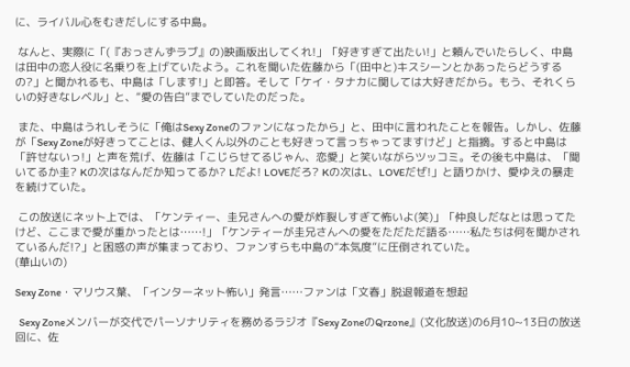に、ライバル心をむきだしにする中島。

 なんと、実際に「(『おっさんずラブ』の)映画版出してくれ!」「好きすぎて出たい!」と頼んでいたらしく、中島は田中の恋人役に名乗りを上げていたよう。これを聞いた佐藤から「(田中と)キスシーンとかあったらどうするの?」と聞かれるも、中島は「します!」と即答。そして「ケイ・タナカに関しては大好きだから。もう、それくらいの好きなレベル」と、“愛の告白”までしていたのだった。

 また、中島はうれしそうに「俺はSexy Zoneのファンになったから」と、田中に言われたことを報告。しかし、佐藤が「Sexy Zoneが好きってことは、健人くん以外のことも好きって言っちゃってますけど」と指摘。すると中島は「許せないっ!」と声を荒げ、佐藤は「こじらせてるじゃん、恋愛」と笑いながらツッコミ。その後も中島は、「聞いてるか圭? Kの次はなんだか知ってるか? Lだよ! LOVEだろ? Kの次はL、LOVEだぜ!」と語りかけ、愛ゆえの暴走を続けていた。

 この放送にネット上では、「ケンティー、圭兄さんへの愛が炸裂しすぎて怖いよ(笑)」「仲良しだなとは思ってたけど、ここまで愛が重かったとは……!」「ケンティーが圭兄さんへの愛をただただ語る……私たちは何を聞かされているんだ!?」と困惑の声が集まっており、ファンすらも中島の“本気度”に圧倒されていた。
(華山いの)

Sexy Zone・マリウス葉、「インターネット怖い」発言……ファンは「文春」脱退報道を想起

  Sexy Zoneメンバーが交代でパーソナリティを務めるラジオ『Sexy ZoneのQrzone』(文化放送)の6月10~13日の放送回に、佐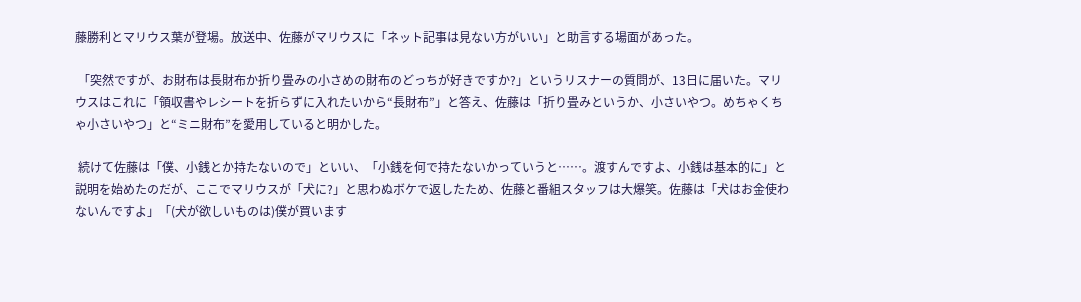藤勝利とマリウス葉が登場。放送中、佐藤がマリウスに「ネット記事は見ない方がいい」と助言する場面があった。

 「突然ですが、お財布は長財布か折り畳みの小さめの財布のどっちが好きですか?」というリスナーの質問が、13日に届いた。マリウスはこれに「領収書やレシートを折らずに入れたいから“長財布”」と答え、佐藤は「折り畳みというか、小さいやつ。めちゃくちゃ小さいやつ」と“ミニ財布”を愛用していると明かした。

 続けて佐藤は「僕、小銭とか持たないので」といい、「小銭を何で持たないかっていうと……。渡すんですよ、小銭は基本的に」と説明を始めたのだが、ここでマリウスが「犬に?」と思わぬボケで返したため、佐藤と番組スタッフは大爆笑。佐藤は「犬はお金使わないんですよ」「(犬が欲しいものは)僕が買います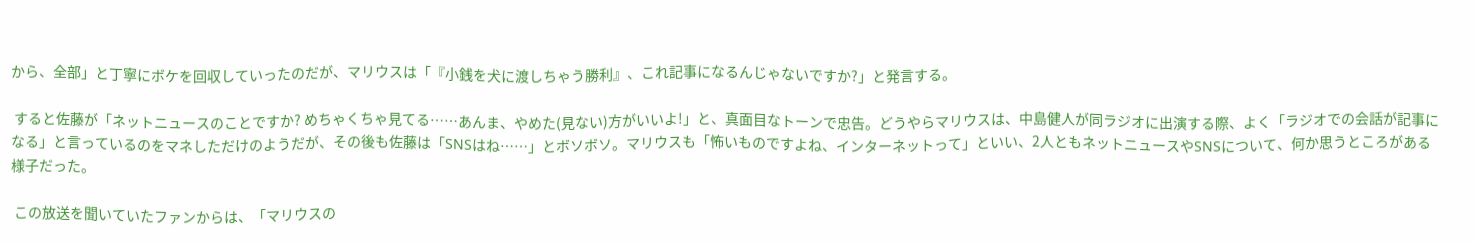から、全部」と丁寧にボケを回収していったのだが、マリウスは「『小銭を犬に渡しちゃう勝利』、これ記事になるんじゃないですか?」と発言する。

 すると佐藤が「ネットニュースのことですか? めちゃくちゃ見てる……あんま、やめた(見ない)方がいいよ!」と、真面目なトーンで忠告。どうやらマリウスは、中島健人が同ラジオに出演する際、よく「ラジオでの会話が記事になる」と言っているのをマネしただけのようだが、その後も佐藤は「SNSはね……」とボソボソ。マリウスも「怖いものですよね、インターネットって」といい、2人ともネットニュースやSNSについて、何か思うところがある様子だった。

 この放送を聞いていたファンからは、「マリウスの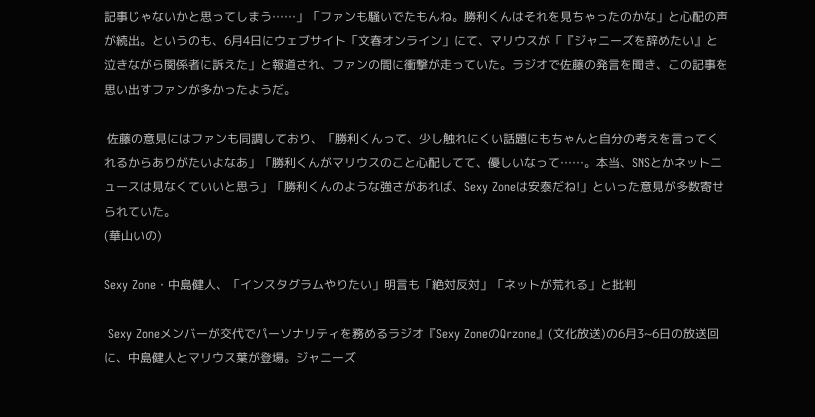記事じゃないかと思ってしまう……」「ファンも騒いでたもんね。勝利くんはそれを見ちゃったのかな」と心配の声が続出。というのも、6月4日にウェブサイト「文春オンライン」にて、マリウスが「『ジャニーズを辞めたい』と泣きながら関係者に訴えた」と報道され、ファンの間に衝撃が走っていた。ラジオで佐藤の発言を聞き、この記事を思い出すファンが多かったようだ。

 佐藤の意見にはファンも同調しており、「勝利くんって、少し触れにくい話題にもちゃんと自分の考えを言ってくれるからありがたいよなあ」「勝利くんがマリウスのこと心配してて、優しいなって……。本当、SNSとかネットニュースは見なくていいと思う」「勝利くんのような強さがあれば、Sexy Zoneは安泰だね!」といった意見が多数寄せられていた。
(華山いの)

Sexy Zone・中島健人、「インスタグラムやりたい」明言も「絶対反対」「ネットが荒れる」と批判

 Sexy Zoneメンバーが交代でパーソナリティを務めるラジオ『Sexy ZoneのQrzone』(文化放送)の6月3~6日の放送回に、中島健人とマリウス葉が登場。ジャニーズ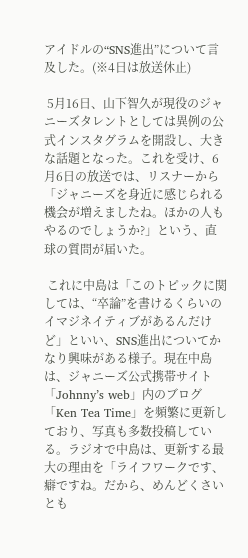アイドルの“SNS進出”について言及した。(※4日は放送休止)

 5月16日、山下智久が現役のジャニーズタレントとしては異例の公式インスタグラムを開設し、大きな話題となった。これを受け、6月6日の放送では、リスナーから「ジャニーズを身近に感じられる機会が増えましたね。ほかの人もやるのでしょうか?」という、直球の質問が届いた。

 これに中島は「このトピックに関しては、“卒論”を書けるくらいのイマジネイティブがあるんだけど」といい、SNS進出についてかなり興味がある様子。現在中島は、ジャニーズ公式携帯サイト「Johnny’s web」内のブログ「Ken Tea Time」を頻繁に更新しており、写真も多数投稿している。ラジオで中島は、更新する最大の理由を「ライフワークです、癖ですね。だから、めんどくさいとも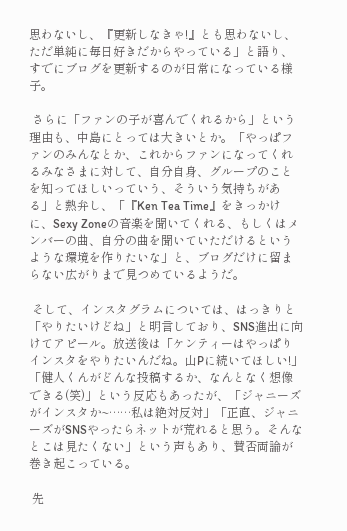思わないし、『更新しなきゃ!』とも思わないし、ただ単純に毎日好きだからやっている」と語り、すでにブログを更新するのが日常になっている様子。

 さらに「ファンの子が喜んでくれるから」という理由も、中島にとっては大きいとか。「やっぱファンのみんなとか、これからファンになってくれるみなさまに対して、自分自身、グループのことを知ってほしいっていう、そういう気持ちがある」と熱弁し、「『Ken Tea Time』をきっかけに、Sexy Zoneの音楽を聞いてくれる、もしくはメンバーの曲、自分の曲を聞いていただけるというような環境を作りたいな」と、ブログだけに留まらない広がりまで見つめているようだ。

 そして、インスタグラムについては、はっきりと「やりたいけどね」と明言しており、SNS進出に向けてアピール。放送後は「ケンティーはやっぱりインスタをやりたいんだね。山Pに続いてほしい!」「健人くんがどんな投稿するか、なんとなく想像できる(笑)」という反応もあったが、「ジャニーズがインスタか~……私は絶対反対」「正直、ジャニーズがSNSやったらネットが荒れると思う。そんなとこは見たくない」という声もあり、賛否両論が巻き起こっている。

 先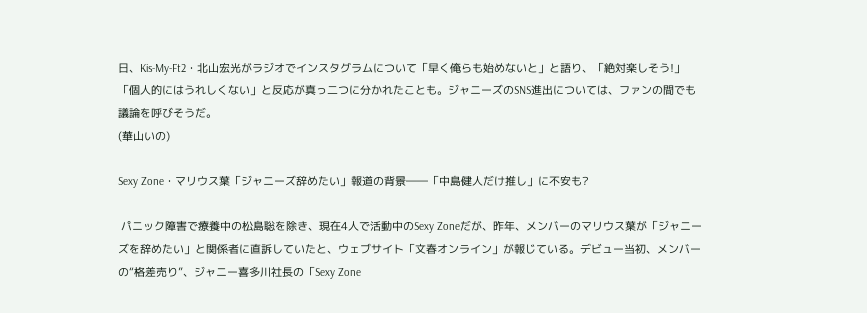日、Kis-My-Ft2・北山宏光がラジオでインスタグラムについて「早く俺らも始めないと」と語り、「絶対楽しそう!」「個人的にはうれしくない」と反応が真っ二つに分かれたことも。ジャニーズのSNS進出については、ファンの間でも議論を呼びそうだ。
(華山いの)

Sexy Zone・マリウス葉「ジャニーズ辞めたい」報道の背景――「中島健人だけ推し」に不安も?

 パニック障害で療養中の松島聡を除き、現在4人で活動中のSexy Zoneだが、昨年、メンバーのマリウス葉が「ジャニーズを辞めたい」と関係者に直訴していたと、ウェブサイト「文春オンライン」が報じている。デビュー当初、メンバーの“格差売り”、ジャニー喜多川社長の「Sexy Zone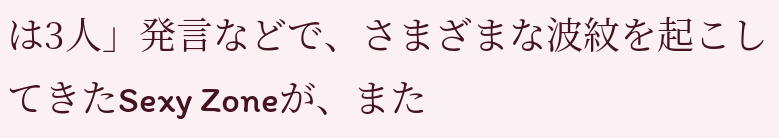は3人」発言などで、さまざまな波紋を起こしてきたSexy Zoneが、また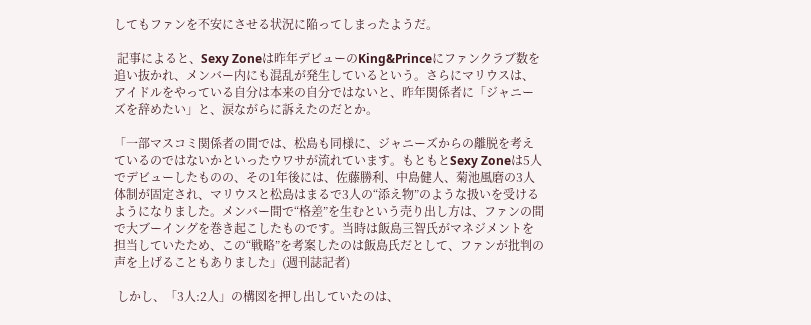してもファンを不安にさせる状況に陥ってしまったようだ。

 記事によると、Sexy Zoneは昨年デビューのKing&Princeにファンクラブ数を追い抜かれ、メンバー内にも混乱が発生しているという。さらにマリウスは、アイドルをやっている自分は本来の自分ではないと、昨年関係者に「ジャニーズを辞めたい」と、涙ながらに訴えたのだとか。

「一部マスコミ関係者の間では、松島も同様に、ジャニーズからの離脱を考えているのではないかといったウワサが流れています。もともとSexy Zoneは5人でデビューしたものの、その1年後には、佐藤勝利、中島健人、菊池風磨の3人体制が固定され、マリウスと松島はまるで3人の“添え物”のような扱いを受けるようになりました。メンバー間で“格差”を生むという売り出し方は、ファンの間で大ブーイングを巻き起こしたものです。当時は飯島三智氏がマネジメントを担当していたため、この“戦略”を考案したのは飯島氏だとして、ファンが批判の声を上げることもありました」(週刊誌記者)

 しかし、「3人:2人」の構図を押し出していたのは、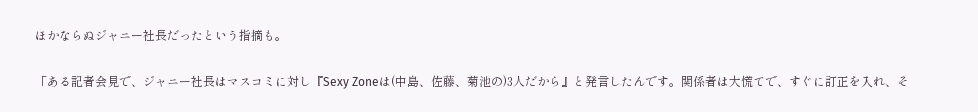ほかならぬジャニー社長だったという指摘も。

「ある記者会見で、ジャニー社長はマスコミに対し『Sexy Zoneは(中島、佐藤、菊池の)3人だから』と発言したんです。関係者は大慌てで、すぐに訂正を入れ、そ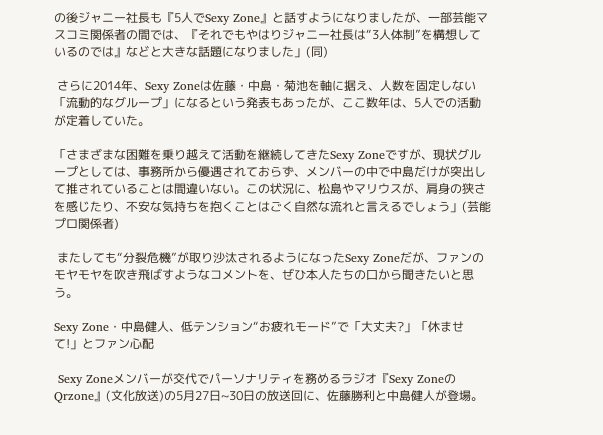の後ジャニー社長も『5人でSexy Zone』と話すようになりましたが、一部芸能マスコミ関係者の間では、『それでもやはりジャニー社長は“3人体制”を構想しているのでは』などと大きな話題になりました」(同)

 さらに2014年、Sexy Zoneは佐藤・中島・菊池を軸に据え、人数を固定しない「流動的なグループ」になるという発表もあったが、ここ数年は、5人での活動が定着していた。

「さまざまな困難を乗り越えて活動を継続してきたSexy Zoneですが、現状グループとしては、事務所から優遇されておらず、メンバーの中で中島だけが突出して推されていることは間違いない。この状況に、松島やマリウスが、肩身の狭さを感じたり、不安な気持ちを抱くことはごく自然な流れと言えるでしょう」(芸能プロ関係者)

 またしても“分裂危機”が取り沙汰されるようになったSexy Zoneだが、ファンのモヤモヤを吹き飛ばすようなコメントを、ぜひ本人たちの口から聞きたいと思う。

Sexy Zone・中島健人、低テンション“お疲れモード”で「大丈夫?」「休ませて!」とファン心配

 Sexy Zoneメンバーが交代でパーソナリティを務めるラジオ『Sexy ZoneのQrzone』(文化放送)の5月27日~30日の放送回に、佐藤勝利と中島健人が登場。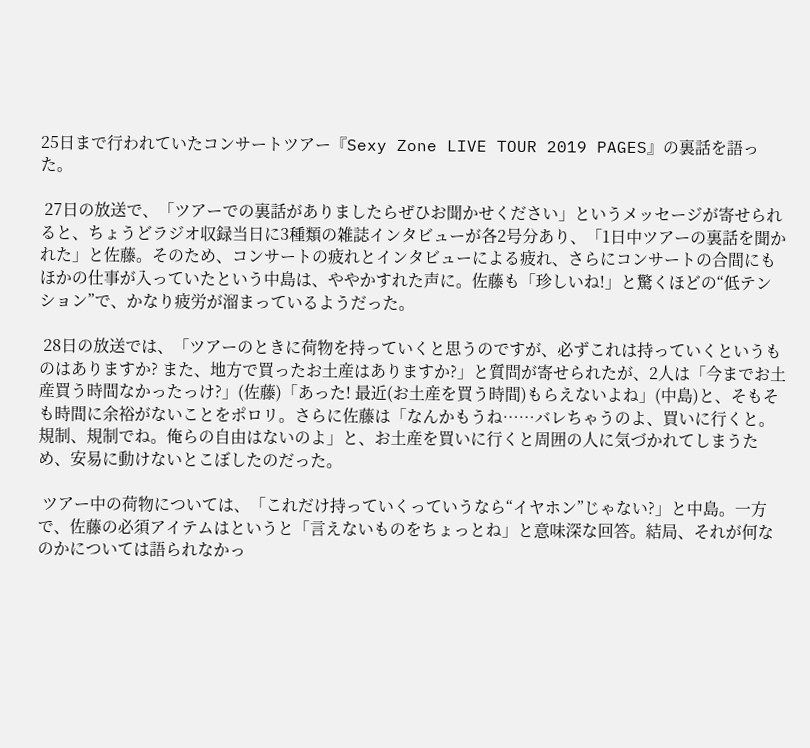25日まで行われていたコンサートツアー『Sexy Zone LIVE TOUR 2019 PAGES』の裏話を語った。

 27日の放送で、「ツアーでの裏話がありましたらぜひお聞かせください」というメッセージが寄せられると、ちょうどラジオ収録当日に3種類の雑誌インタビューが各2号分あり、「1日中ツアーの裏話を聞かれた」と佐藤。そのため、コンサートの疲れとインタビューによる疲れ、さらにコンサートの合間にもほかの仕事が入っていたという中島は、ややかすれた声に。佐藤も「珍しいね!」と驚くほどの“低テンション”で、かなり疲労が溜まっているようだった。

 28日の放送では、「ツアーのときに荷物を持っていくと思うのですが、必ずこれは持っていくというものはありますか? また、地方で買ったお土産はありますか?」と質問が寄せられたが、2人は「今までお土産買う時間なかったっけ?」(佐藤)「あった! 最近(お土産を買う時間)もらえないよね」(中島)と、そもそも時間に余裕がないことをポロリ。さらに佐藤は「なんかもうね……バレちゃうのよ、買いに行くと。規制、規制でね。俺らの自由はないのよ」と、お土産を買いに行くと周囲の人に気づかれてしまうため、安易に動けないとこぼしたのだった。

 ツアー中の荷物については、「これだけ持っていくっていうなら“イヤホン”じゃない?」と中島。一方で、佐藤の必須アイテムはというと「言えないものをちょっとね」と意味深な回答。結局、それが何なのかについては語られなかっ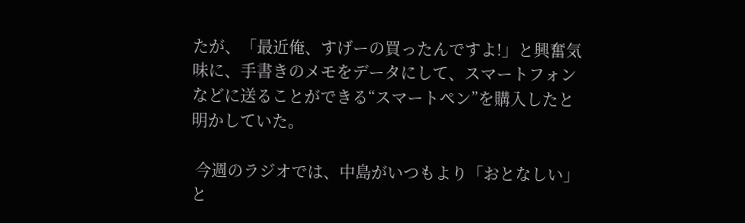たが、「最近俺、すげーの買ったんですよ!」と興奮気味に、手書きのメモをデータにして、スマートフォンなどに送ることができる“スマートペン”を購入したと明かしていた。

 今週のラジオでは、中島がいつもより「おとなしい」と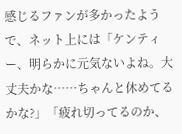感じるファンが多かったようで、ネット上には「ケンティー、明らかに元気ないよね。大丈夫かな……ちゃんと休めてるかな?」「疲れ切ってるのか、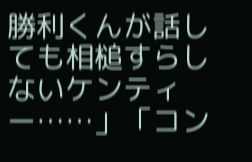勝利くんが話しても相槌すらしないケンティー……」「コン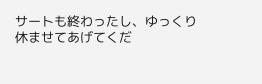サートも終わったし、ゆっくり休ませてあげてくだ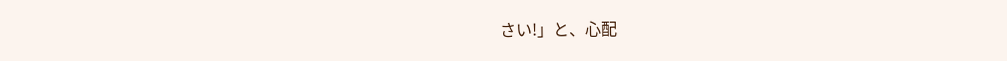さい!」と、心配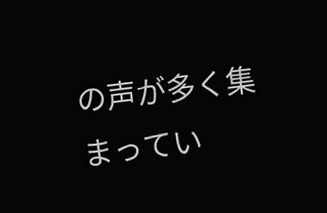の声が多く集まってい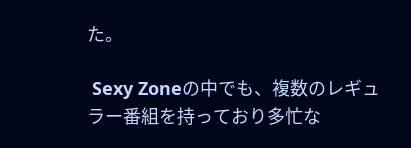た。

 Sexy Zoneの中でも、複数のレギュラー番組を持っており多忙な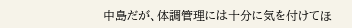中島だが、体調管理には十分に気を付けてほ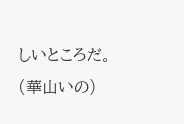しいところだ。
(華山いの)